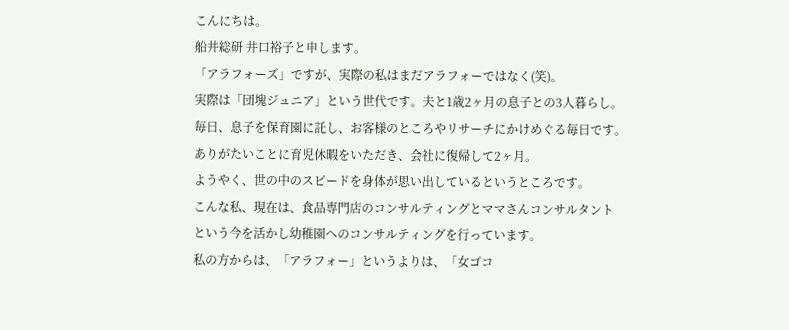こんにちは。
船井総研 井口裕子と申します。
「アラフォーズ」ですが、実際の私はまだアラフォーではなく(笑)。
実際は「団塊ジュニア」という世代です。夫と1歳2ヶ月の息子との3人暮らし。
毎日、息子を保育園に託し、お客様のところやリサーチにかけめぐる毎日です。
ありがたいことに育児休暇をいただき、会社に復帰して2ヶ月。
ようやく、世の中のスピードを身体が思い出しているというところです。
こんな私、現在は、食品専門店のコンサルティングとママさんコンサルタント
という今を活かし幼稚園へのコンサルティングを行っています。
私の方からは、「アラフォー」というよりは、「女ゴコ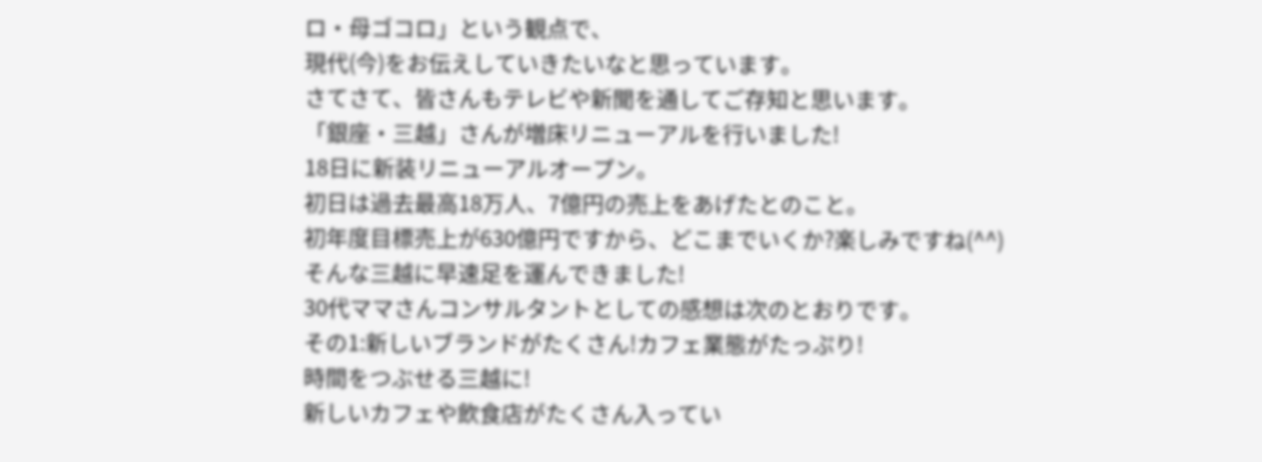ロ・母ゴコロ」という観点で、
現代(今)をお伝えしていきたいなと思っています。
さてさて、皆さんもテレビや新聞を通してご存知と思います。
「銀座・三越」さんが増床リニューアルを行いました!
18日に新装リニューアルオープン。
初日は過去最高18万人、7億円の売上をあげたとのこと。
初年度目標売上が630億円ですから、どこまでいくか?楽しみですね(^^)
そんな三越に早速足を運んできました!
30代ママさんコンサルタントとしての感想は次のとおりです。
その1:新しいブランドがたくさん!カフェ業態がたっぷり!
時間をつぶせる三越に!
新しいカフェや飲食店がたくさん入ってい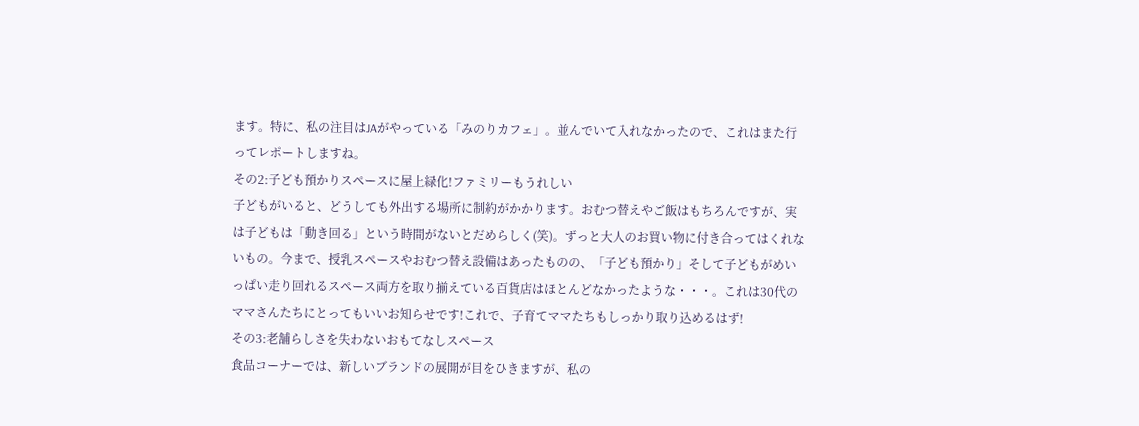ます。特に、私の注目はJAがやっている「みのりカフェ」。並んでいて入れなかったので、これはまた行ってレポートしますね。
その2:子ども預かりスペースに屋上緑化!ファミリーもうれしい
子どもがいると、どうしても外出する場所に制約がかかります。おむつ替えやご飯はもちろんですが、実は子どもは「動き回る」という時間がないとだめらしく(笑)。ずっと大人のお買い物に付き合ってはくれないもの。今まで、授乳スペースやおむつ替え設備はあったものの、「子ども預かり」そして子どもがめいっぱい走り回れるスペース両方を取り揃えている百貨店はほとんどなかったような・・・。これは30代のママさんたちにとってもいいお知らせです!これで、子育てママたちもしっかり取り込めるはず!
その3:老舗らしさを失わないおもてなしスペース
食品コーナーでは、新しいブランドの展開が目をひきますが、私の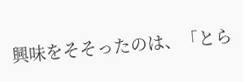興味をそそったのは、「とら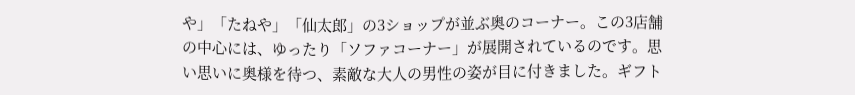や」「たねや」「仙太郎」の3ショップが並ぶ奥のコーナー。この3店舗の中心には、ゆったり「ソファコーナー」が展開されているのです。思い思いに奥様を待つ、素敵な大人の男性の姿が目に付きました。ギフト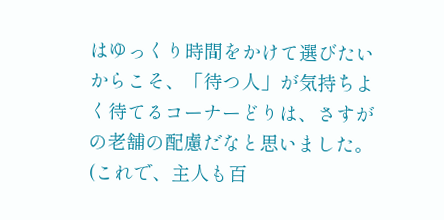はゆっくり時間をかけて選びたいからこそ、「待つ人」が気持ちよく待てるコーナーどりは、さすがの老舗の配慮だなと思いました。(これで、主人も百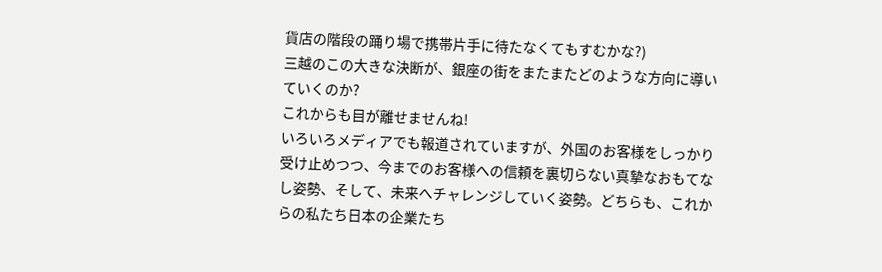貨店の階段の踊り場で携帯片手に待たなくてもすむかな?)
三越のこの大きな決断が、銀座の街をまたまたどのような方向に導いていくのか?
これからも目が離せませんね!
いろいろメディアでも報道されていますが、外国のお客様をしっかり受け止めつつ、今までのお客様への信頼を裏切らない真摯なおもてなし姿勢、そして、未来へチャレンジしていく姿勢。どちらも、これからの私たち日本の企業たち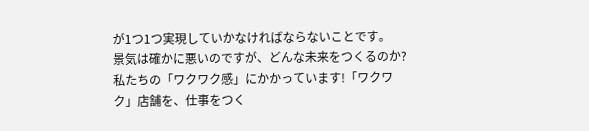が1つ1つ実現していかなければならないことです。
景気は確かに悪いのですが、どんな未来をつくるのか?私たちの「ワクワク感」にかかっています!「ワクワク」店舗を、仕事をつく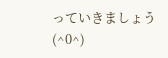っていきましょう(^0^)